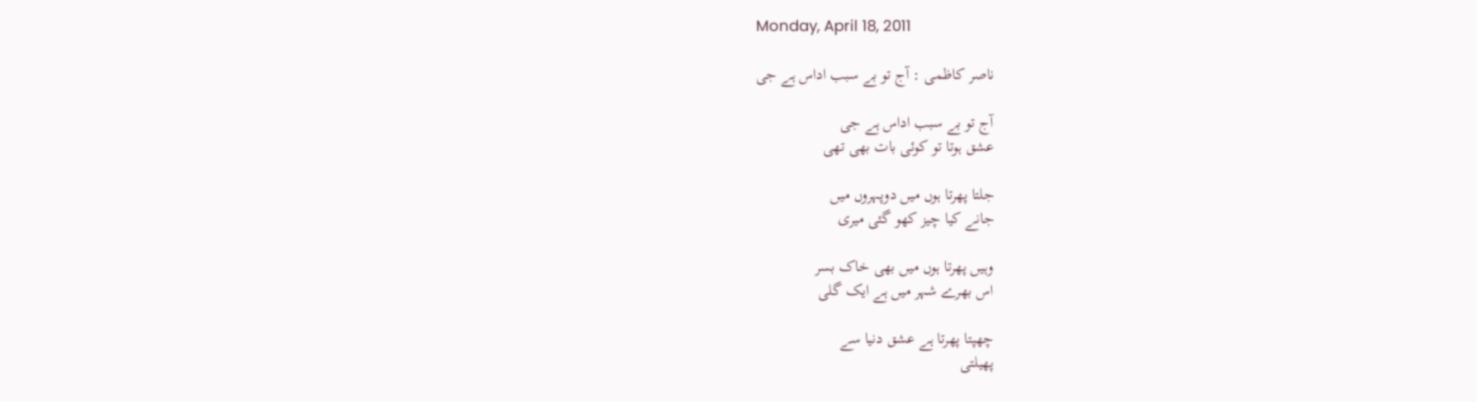Monday, April 18, 2011

ناصر کاظمی : آج تو بے سبب اداس ہے جی

آج تو بے سبب اداس ہے جی
عشق ہوتا تو کوئی بات بھی تھی

جلتا پھرتا ہوں میں دوپہروں میں
جانے کیا چیز کھو گئی میری

وہیں پھرتا ہوں میں بھی خاک بسر
اس بھرے شہر میں ہے ایک گلی

چھپتا پھرتا ہے عشق دنیا سے
پھیلتی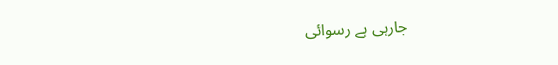جارہی ہے رسوائی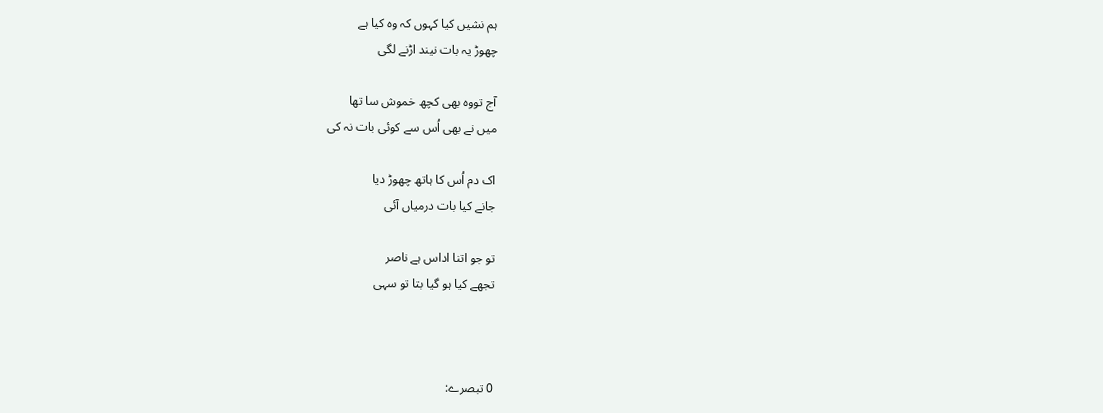ہم نشیں کیا کہوں کہ وہ کیا ہے
چھوڑ یہ بات نیند اڑنے لگی

آج تووہ بھی کچھ خموش سا تھا
میں نے بھی اُس سے کوئی بات نہ کی

اک دم اُس کا ہاتھ چھوڑ دیا
جانے کیا بات درمیاں آئی

تو جو اتنا اداس ہے ناصر
تجھے کیا ہو گیا بتا تو سہی



0 تبصرے: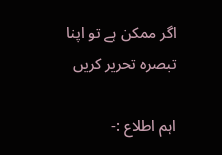اگر ممکن ہے تو اپنا تبصرہ تحریر کریں

اہم اطلاع :-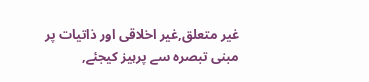غیر متعلق,غیر اخلاقی اور ذاتیات پر مبنی تبصرہ سے پرہیز کیجئے,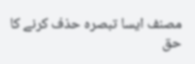مصنف ایسا تبصرہ حذف کرنے کا حق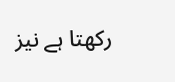رکھتا ہے نیز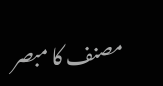مصنف کا مبصر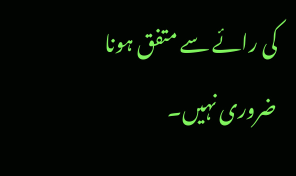کی رائے سے متفق ہونا ضروری نہیں۔